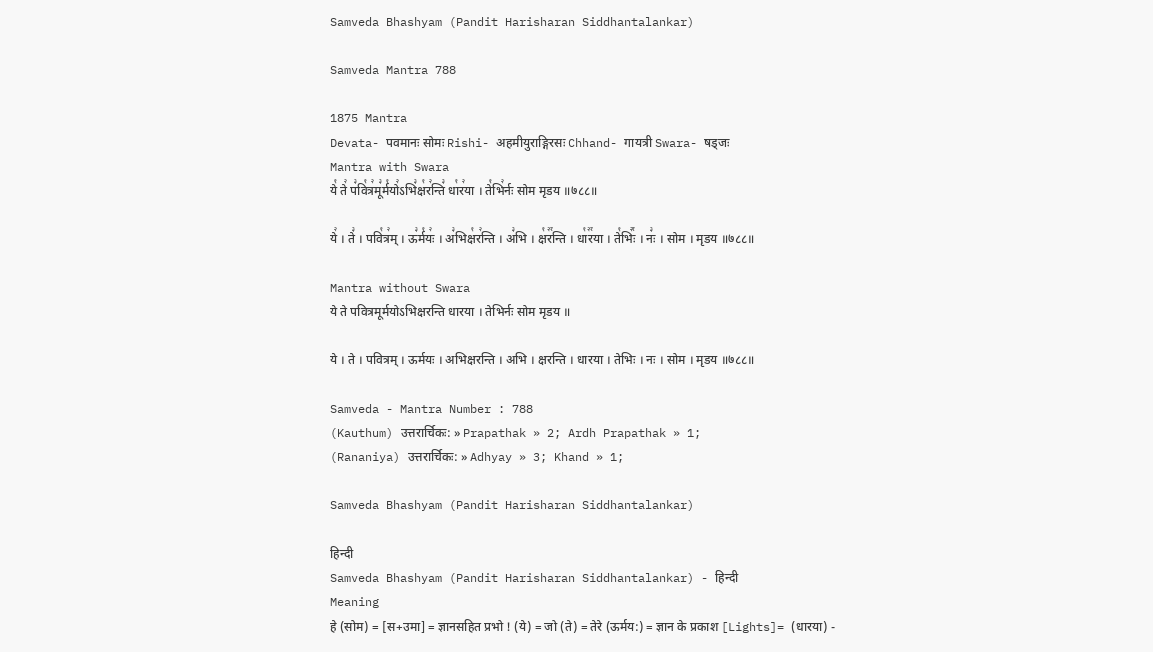Samveda Bhashyam (Pandit Harisharan Siddhantalankar)

Samveda Mantra 788

1875 Mantra
Devata- पवमानः सोमः Rishi- अहमीयुराङ्गिरसः Chhand- गायत्री Swara- षड्जः
Mantra with Swara
ये꣡ ते꣢ प꣣वि꣡त्र꣢मू꣣र्म꣡यो꣢ऽभि꣣क्ष꣡र꣢न्ति꣣ धा꣡र꣢या । ते꣡भि꣢र्नः सोम मृडय ॥७८८॥

ये꣢ । ते꣣ । पवि꣡त्र꣢म् । ऊ꣣र्म꣡यः꣢ । अ꣣भिक्ष꣡र꣢न्ति । अ꣣भि । क्ष꣡र꣢꣯न्ति । धा꣡र꣢꣯या । ते꣡भिः꣢꣯ । नः꣣ । सोम । मृडय ॥७८८॥

Mantra without Swara
ये ते पवित्रमूर्मयोऽभिक्षरन्ति धारया । तेभिर्नः सोम मृडय ॥

ये । ते । पवित्रम् । ऊर्मयः । अभिक्षरन्ति । अभि । क्षरन्ति । धारया । तेभिः । नः । सोम । मृडय ॥७८८॥

Samveda - Mantra Number : 788
(Kauthum) उत्तरार्चिकः: » Prapathak » 2; Ardh Prapathak » 1;
(Rananiya) उत्तरार्चिकः: » Adhyay » 3; Khand » 1;

Samveda Bhashyam (Pandit Harisharan Siddhantalankar)

हिन्दी
Samveda Bhashyam (Pandit Harisharan Siddhantalankar) - हिन्दी
Meaning
हे (सोम) = [स+उमा] = ज्ञानसहित प्रभो ! (ये) = जो (ते) = तेरे (ऊर्मय:) = ज्ञान के प्रकाश [Lights]= (धारया) -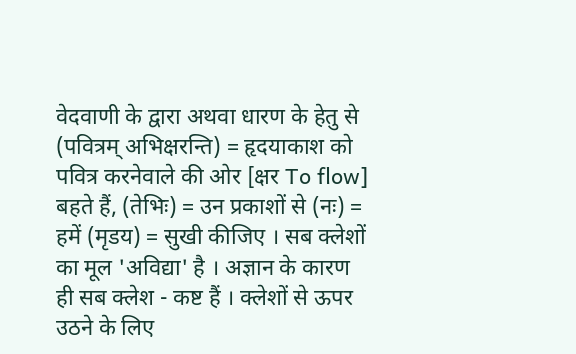वेदवाणी के द्वारा अथवा धारण के हेतु से (पवित्रम् अभिक्षरन्ति) = हृदयाकाश को पवित्र करनेवाले की ओर [क्षर To flow] बहते हैं, (तेभिः) = उन प्रकाशों से (नः) = हमें (मृडय) = सुखी कीजिए । सब क्लेशों का मूल 'अविद्या' है । अज्ञान के कारण ही सब क्लेश - कष्ट हैं । क्लेशों से ऊपर उठने के लिए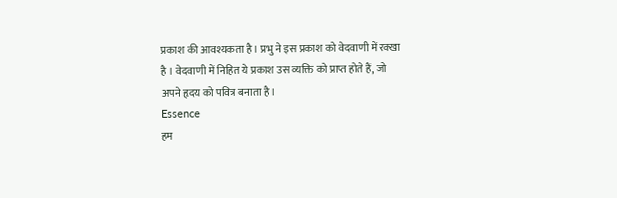प्रकाश की आवश्यकता है। प्रभु ने इस प्रकाश को वेदवाणी में रक्खा है । वेदवाणी में निहित ये प्रकाश उस व्यक्ति को प्राप्त होते हैं, जो अपने हृदय को पवित्र बनाता है।
Essence
हम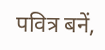पवित्र बनें,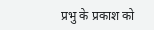प्रभु के प्रकाश को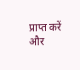प्राप्त करें और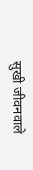सुखी जीवनवाले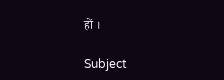हों ।

Subject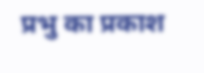प्रभु का प्रकाश